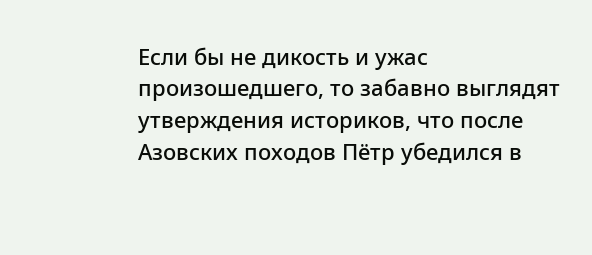Если бы не дикость и ужас произошедшего, то забавно выглядят утверждения историков, что после Азовских походов Пётр убедился в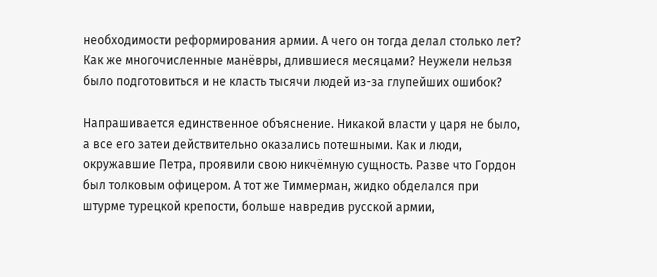необходимости реформирования армии. А чего он тогда делал столько лет? Как же многочисленные манёвры, длившиеся месяцами? Неужели нельзя было подготовиться и не класть тысячи людей из-за глупейших ошибок?

Напрашивается единственное объяснение. Никакой власти у царя не было, а все его затеи действительно оказались потешными. Как и люди, окружавшие Петра, проявили свою никчёмную сущность. Разве что Гордон был толковым офицером. А тот же Тиммерман, жидко обделался при штурме турецкой крепости, больше навредив русской армии,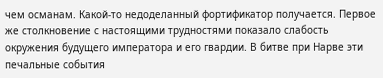чем османам. Какой-то недоделанный фортификатор получается. Первое же столкновение с настоящими трудностями показало слабость окружения будущего императора и его гвардии. В битве при Нарве эти печальные события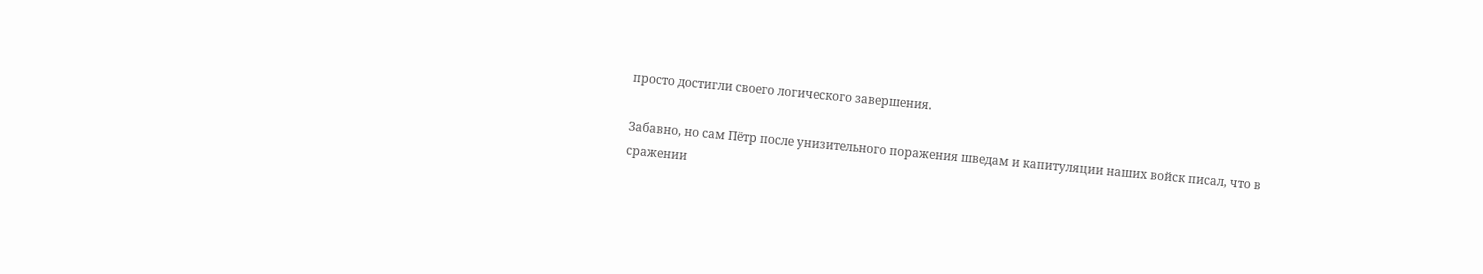просто достигли своего логического завершения.

Забавно, но сам Пётр после унизительного поражения шведам и капитуляции наших войск писал, что в сражении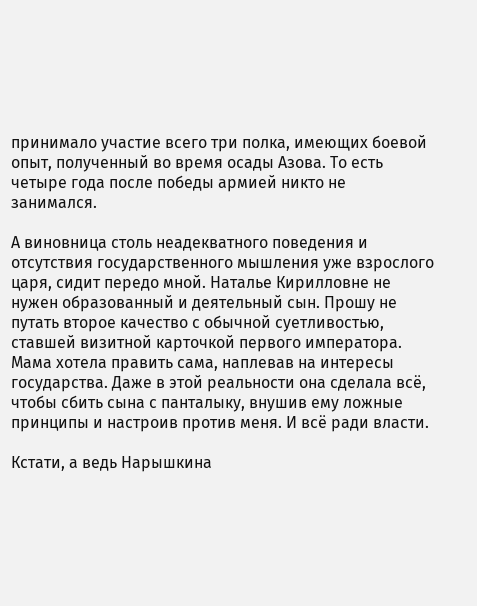принимало участие всего три полка, имеющих боевой опыт, полученный во время осады Азова. То есть четыре года после победы армией никто не занимался.

А виновница столь неадекватного поведения и отсутствия государственного мышления уже взрослого царя, сидит передо мной. Наталье Кирилловне не нужен образованный и деятельный сын. Прошу не путать второе качество с обычной суетливостью, ставшей визитной карточкой первого императора. Мама хотела править сама, наплевав на интересы государства. Даже в этой реальности она сделала всё, чтобы сбить сына с панталыку, внушив ему ложные принципы и настроив против меня. И всё ради власти.

Кстати, а ведь Нарышкина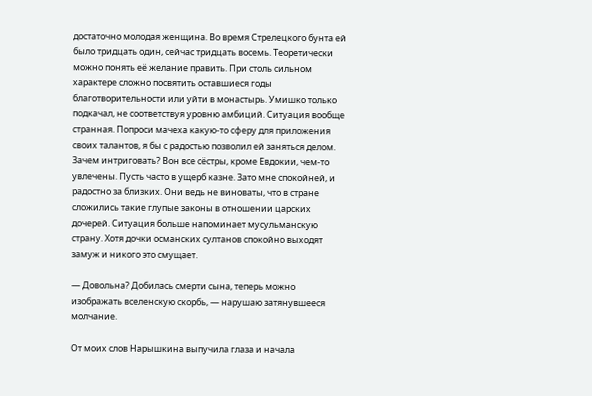достаточно молодая женщина. Во время Стрелецкого бунта ей было тридцать один, сейчас тридцать восемь. Теоретически можно понять её желание править. При столь сильном характере сложно посвятить оставшиеся годы благотворительности или уйти в монастырь. Умишко только подкачал, не соответствуя уровню амбиций. Ситуация вообще странная. Попроси мачеха какую-то сферу для приложения своих талантов, я бы с радостью позволил ей заняться делом. Зачем интриговать? Вон все сёстры, кроме Евдокии, чем-то увлечены. Пусть часто в ущерб казне. Зато мне спокойней, и радостно за близких. Они ведь не виноваты, что в стране сложились такие глупые законы в отношении царских дочерей. Ситуация больше напоминает мусульманскую страну. Хотя дочки османских султанов спокойно выходят замуж и никого это смущает.

— Довольна? Добилась смерти сына, теперь можно изображать вселенскую скорбь, — нарушаю затянувшееся молчание.

От моих слов Нарышкина выпучила глаза и начала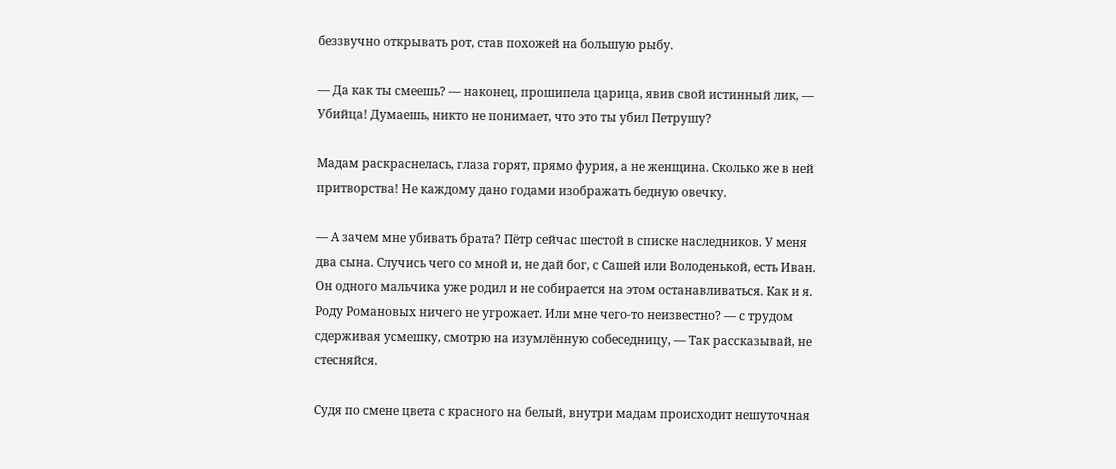беззвучно открывать рот, став похожей на большую рыбу.

— Да как ты смеешь? — наконец, прошипела царица, явив свой истинный лик, — Убийца! Думаешь, никто не понимает, что это ты убил Петрушу?

Мадам раскраснелась, глаза горят, прямо фурия, а не женщина. Сколько же в ней притворства! Не каждому дано годами изображать бедную овечку.

— А зачем мне убивать брата? Пётр сейчас шестой в списке наследников. У меня два сына. Случись чего со мной и, не дай бог, с Сашей или Володенькой, есть Иван. Он одного мальчика уже родил и не собирается на этом останавливаться. Как и я. Роду Романовых ничего не угрожает. Или мне чего-то неизвестно? — с трудом сдерживая усмешку, смотрю на изумлённую собеседницу, — Так рассказывай, не стесняйся.

Судя по смене цвета с красного на белый, внутри мадам происходит нешуточная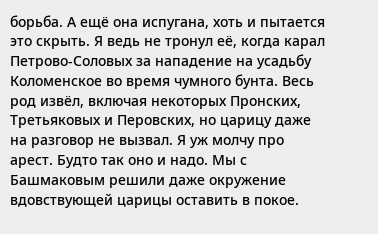борьба. А ещё она испугана, хоть и пытается это скрыть. Я ведь не тронул её, когда карал Петрово-Соловых за нападение на усадьбу Коломенское во время чумного бунта. Весь род извёл, включая некоторых Пронских, Третьяковых и Перовских, но царицу даже на разговор не вызвал. Я уж молчу про арест. Будто так оно и надо. Мы с Башмаковым решили даже окружение вдовствующей царицы оставить в покое.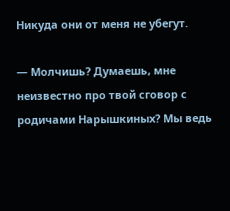Никуда они от меня не убегут.

— Молчишь? Думаешь, мне неизвестно про твой сговор с родичами Нарышкиных? Мы ведь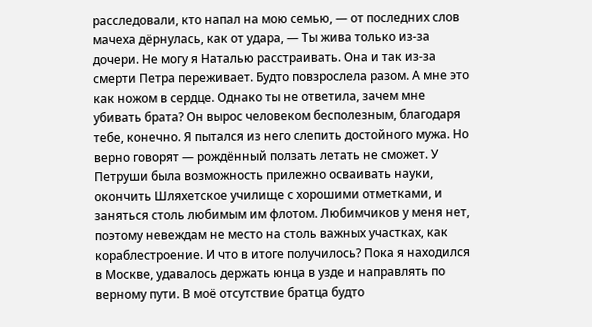расследовали, кто напал на мою семью, — от последних слов мачеха дёрнулась, как от удара, — Ты жива только из-за дочери. Не могу я Наталью расстраивать. Она и так из-за смерти Петра переживает. Будто повзрослела разом. А мне это как ножом в сердце. Однако ты не ответила, зачем мне убивать брата? Он вырос человеком бесполезным, благодаря тебе, конечно. Я пытался из него слепить достойного мужа. Но верно говорят — рождённый ползать летать не сможет. У Петруши была возможность прилежно осваивать науки, окончить Шляхетское училище с хорошими отметками, и заняться столь любимым им флотом. Любимчиков у меня нет, поэтому невеждам не место на столь важных участках, как кораблестроение. И что в итоге получилось? Пока я находился в Москве, удавалось держать юнца в узде и направлять по верному пути. В моё отсутствие братца будто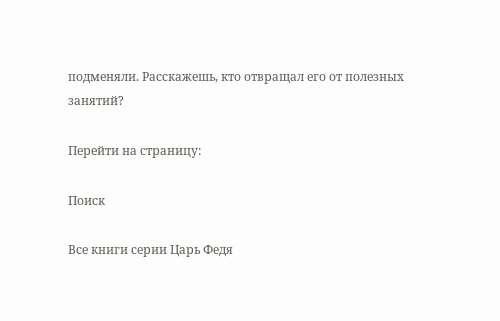подменяли. Расскажешь, кто отвращал его от полезных занятий?

Перейти на страницу:

Поиск

Все книги серии Царь Федя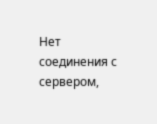Нет соединения с сервером,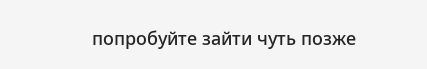попробуйте зайти чуть позже